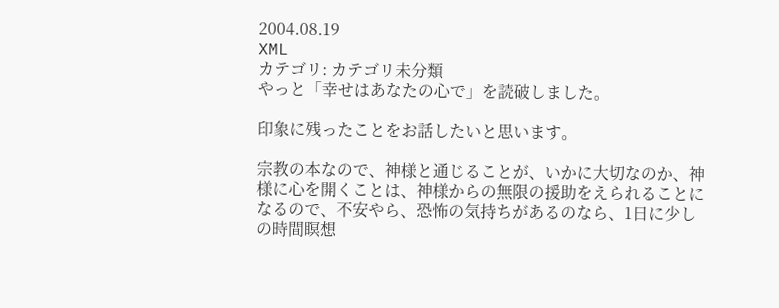2004.08.19
XML
カテゴリ: カテゴリ未分類
やっと「幸せはあなたの心で」を読破しました。

印象に残ったことをお話したいと思います。

宗教の本なので、神様と通じることが、いかに大切なのか、神様に心を開くことは、神様からの無限の援助をえられることになるので、不安やら、恐怖の気持ちがあるのなら、1日に少しの時間瞑想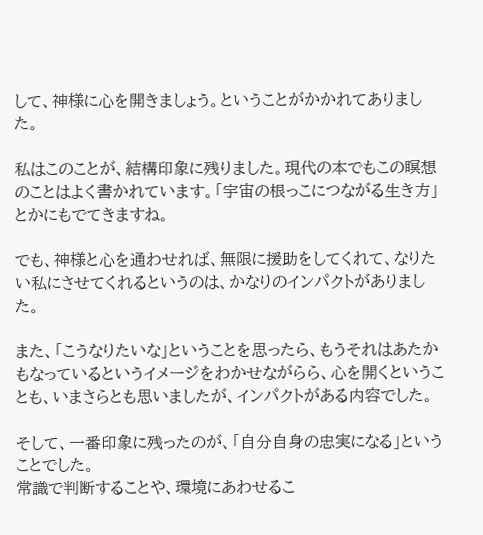して、神様に心を開きましょう。ということがかかれてありました。

私はこのことが、結構印象に残りました。現代の本でもこの瞑想のことはよく書かれています。「宇宙の根っこにつながる生き方」とかにもでてきますね。

でも、神様と心を通わせれば、無限に援助をしてくれて、なりたい私にさせてくれるというのは、かなりのインパクトがありました。

また、「こうなりたいな」ということを思ったら、もうそれはあたかもなっているというイメージをわかせながらら、心を開くということも、いまさらとも思いましたが、インパクトがある内容でした。

そして、一番印象に残ったのが、「自分自身の忠実になる」ということでした。
常識で判断することや、環境にあわせるこ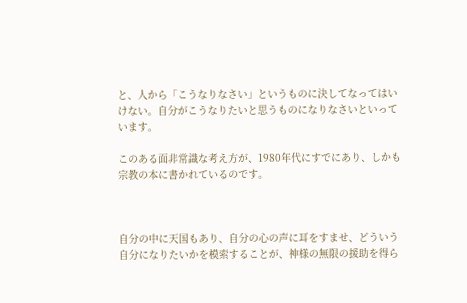と、人から「こうなりなさい」というものに決してなってはいけない。自分がこうなりたいと思うものになりなさいといっています。

このある面非常識な考え方が、1980年代にすでにあり、しかも宗教の本に書かれているのです。



自分の中に天国もあり、自分の心の声に耳をすませ、どういう自分になりたいかを模索することが、神様の無限の援助を得ら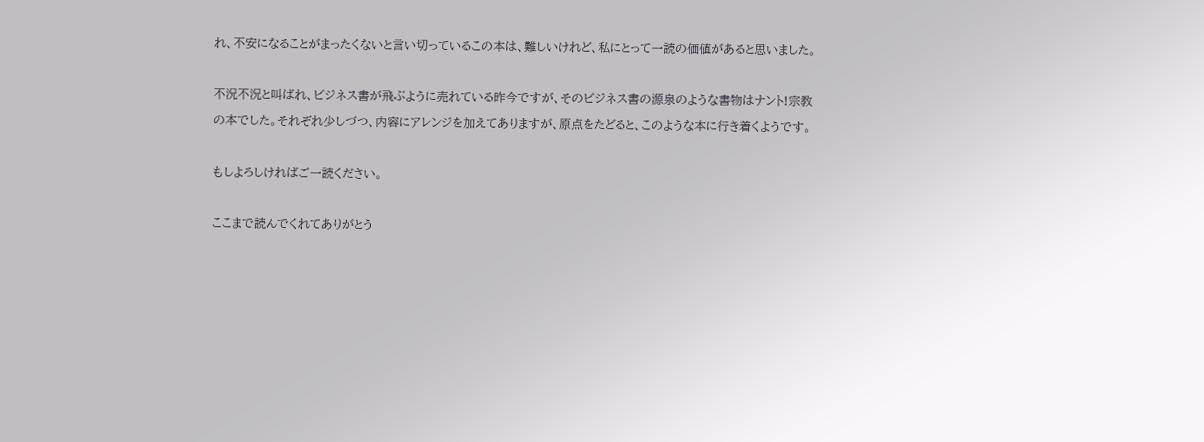れ、不安になることがまったくないと言い切っているこの本は、難しいけれど、私にとって一読の価値があると思いました。

不況不況と叫ばれ、ビジネス書が飛ぶように売れている昨今ですが、そのビジネス書の源泉のような書物はナント!宗教の本でした。それぞれ少しづつ、内容にアレンジを加えてありますが、原点をたどると、このような本に行き着くようです。

もしよろしければご一読ください。

ここまで読んでくれてありがとう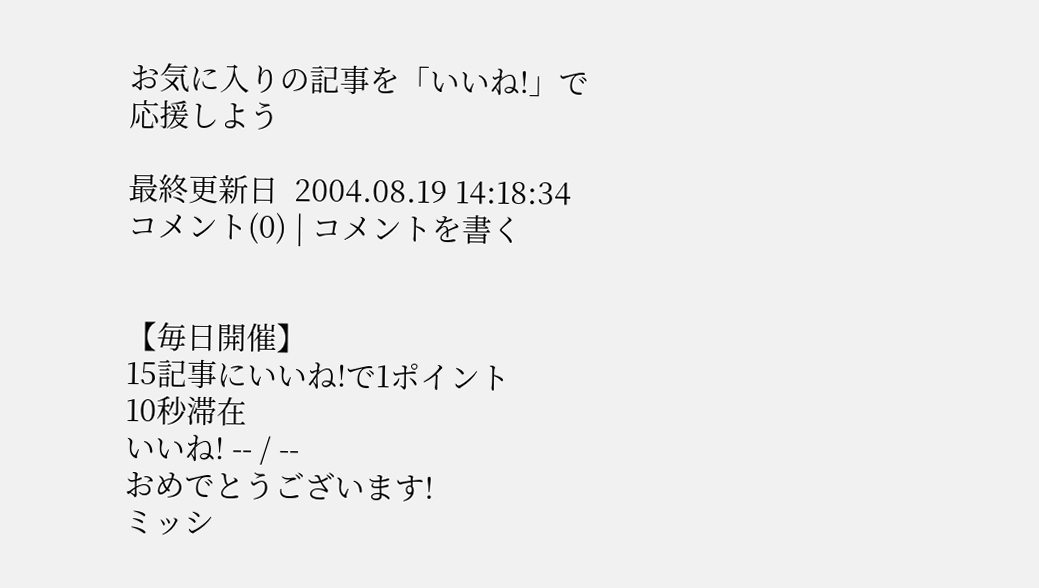お気に入りの記事を「いいね!」で応援しよう

最終更新日  2004.08.19 14:18:34
コメント(0) | コメントを書く


【毎日開催】
15記事にいいね!で1ポイント
10秒滞在
いいね! -- / --
おめでとうございます!
ミッシ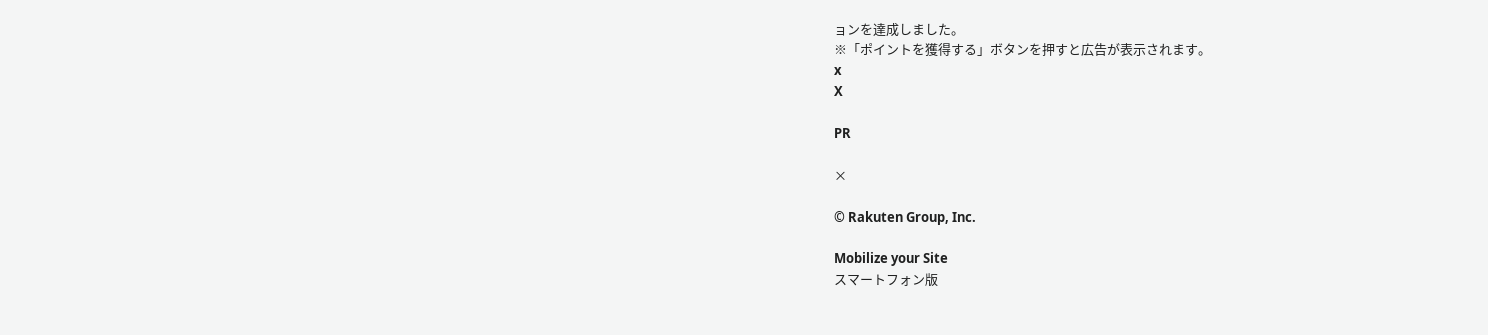ョンを達成しました。
※「ポイントを獲得する」ボタンを押すと広告が表示されます。
x
X

PR

×

© Rakuten Group, Inc.

Mobilize your Site
スマートフォン版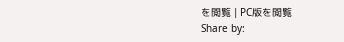を閲覧 | PC版を閲覧
Share by: